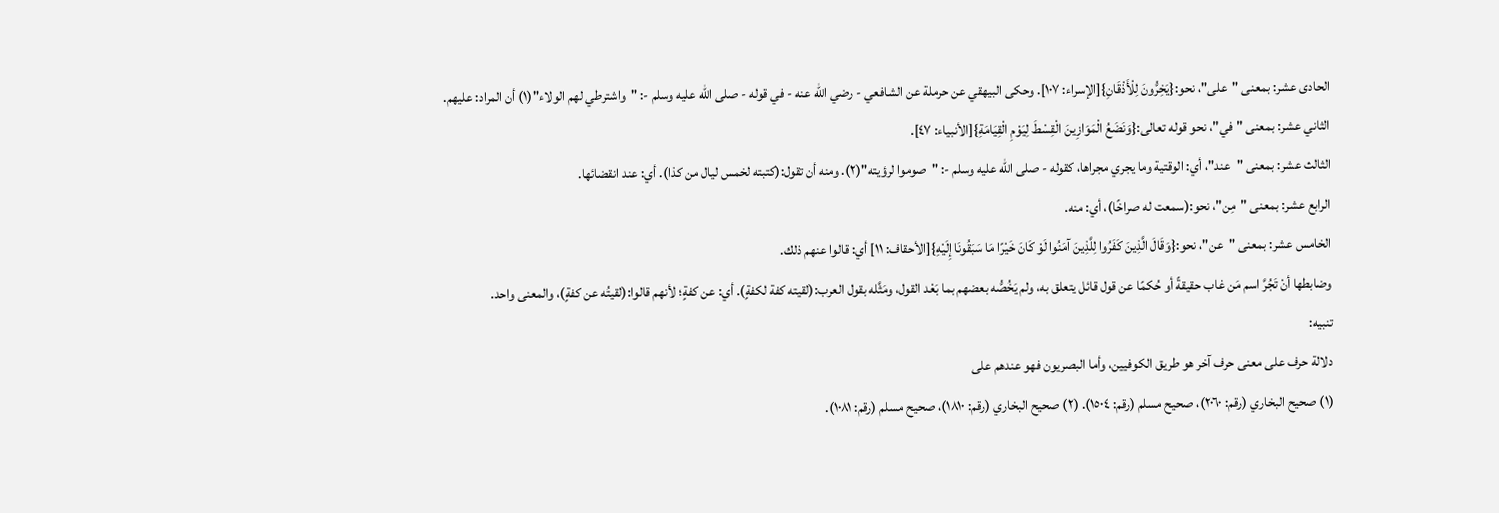الحادى عشر: بمعنى "على"، نحو:{يَخِرُّونَ لِلْأَذْقَانِ}[الإسراء: ١٠٧]. وحكى البيهقي عن حرملة عن الشافعي - رضي الله عنه - في قوله - صلى الله عليه وسلم -: "واشترطي لهم الولاء"(١) أن المراد: عليهم.
الثاني عشر: بمعنى "في"، نحو قوله تعالى:{وَنَضَعُ الْمَوَازِينَ الْقِسْطَ لِيَوْمِ الْقِيَامَةِ}[الأنبياء: ٤٧].
الثالث عشر: بمعنى "عند"، أي: الوقتية وما يجري مجراها، كقوله - صلى الله عليه وسلم -: "صوموا لرؤيته"(٢). ومنه أن تقول:(كتبته لخمس ليال من كذا). أي: عند انقضائها.
الرابع عشر: بمعنى "مِن"، نحو:(سمعت له صراخًا)، أي: منه.
الخامس عشر: بمعنى "عن"، نحو:{وَقَالَ الَّذِينَ كَفَرُوا لِلَّذِينَ آمَنُوا لَوْ كَانَ خَيْرًا مَا سَبَقُونَا إِلَيْهِ}[الأحقاف: ١١] أي: قالوا عنهم ذلك.
وضابطها أنْ تَجُرَّ اسم مَن غاب حقيقةً أو حُكمًا عن قول قائل يتعلق به، ولم يَخُصُّه بعضهم بما بَعْد القول، ومَثَّله بقول العرب:(لقيته كفة لكفةٍ). أي: عن كفةٍ؛ لأنهم قالوا:(لقيتُه عن كفةٍ)، والمعنى واحد.
تنبيه:
دلالة حرف على معنى حرف آخر هو طريق الكوفيين، وأما البصريون فهو عندهم على
(١) صحيح البخاري (رقم: ٢٠٦٠)، صحيح مسلم (رقم: ١٥٠٤). (٢) صحيح البخاري (رقم: ١٨١٠)، صحيح مسلم (رقم: ١٠٨١).